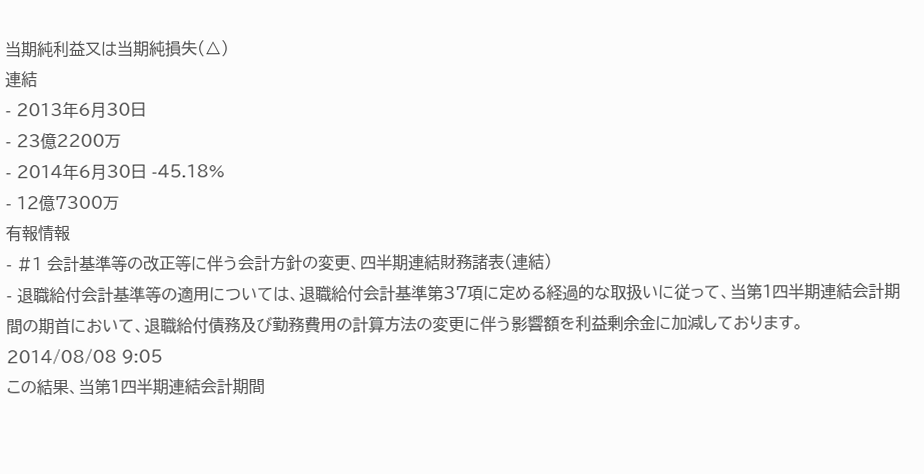当期純利益又は当期純損失(△)
連結
- 2013年6月30日
- 23億2200万
- 2014年6月30日 -45.18%
- 12億7300万
有報情報
- #1 会計基準等の改正等に伴う会計方針の変更、四半期連結財務諸表(連結)
- 退職給付会計基準等の適用については、退職給付会計基準第37項に定める経過的な取扱いに従って、当第1四半期連結会計期間の期首において、退職給付債務及び勤務費用の計算方法の変更に伴う影響額を利益剰余金に加減しております。2014/08/08 9:05
この結果、当第1四半期連結会計期間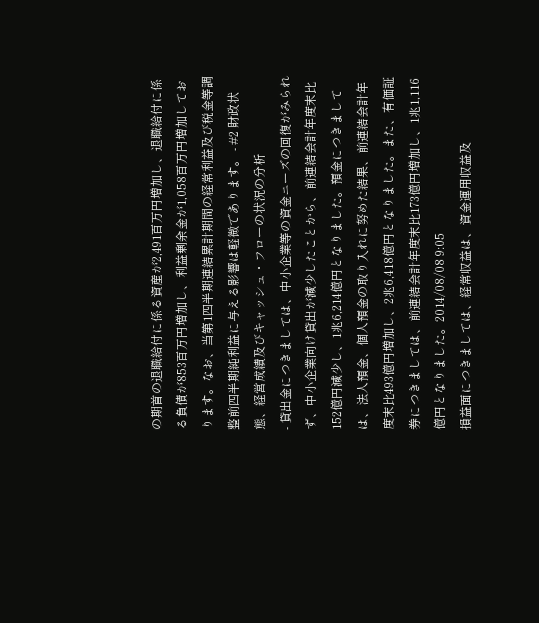の期首の退職給付に係る資産が2,491百万円増加し、退職給付に係る負債が853百万円増加し、利益剰余金が1,058百万円増加しております。なお、当第1四半期連結累計期間の経常利益及び税金等調整前四半期純利益に与える影響は軽微であります。 - #2 財政状態、経営成績及びキャッシュ・フローの状況の分析
- 貸出金につきましては、中小企業等の資金ニーズの回復がみられず、中小企業向け貸出が減少したことから、前連結会計年度末比152億円減少し、1兆6,214億円となりました。預金につきましては、法人預金、個人預金の取り入れに努めた結果、前連結会計年度末比493億円増加し、2兆6,418億円となりました。また、有価証券につきましては、前連結会計年度末比173億円増加し、1兆1,116億円となりました。2014/08/08 9:05
損益面につきましては、経常収益は、資金運用収益及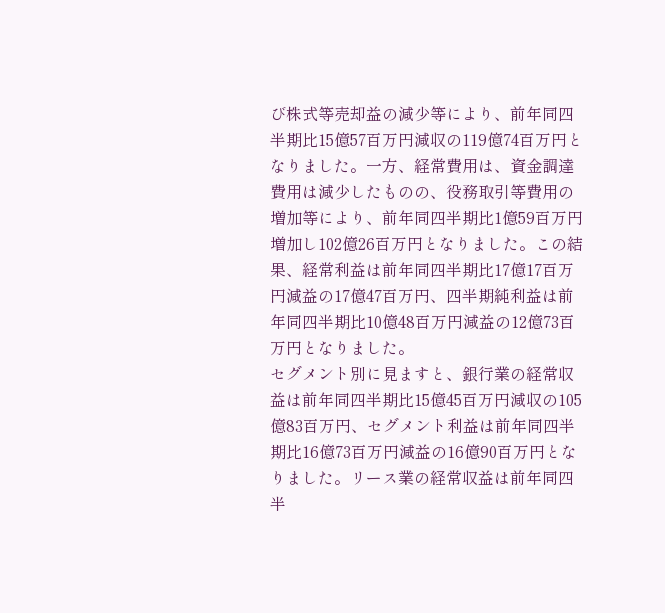び株式等売却益の減少等により、前年同四半期比15億57百万円減収の119億74百万円となりました。一方、経常費用は、資金調達費用は減少したものの、役務取引等費用の増加等により、前年同四半期比1億59百万円増加し102億26百万円となりました。この結果、経常利益は前年同四半期比17億17百万円減益の17億47百万円、四半期純利益は前年同四半期比10億48百万円減益の12億73百万円となりました。
セグメント別に見ますと、銀行業の経常収益は前年同四半期比15億45百万円減収の105億83百万円、セグメント利益は前年同四半期比16億73百万円減益の16億90百万円となりました。リース業の経常収益は前年同四半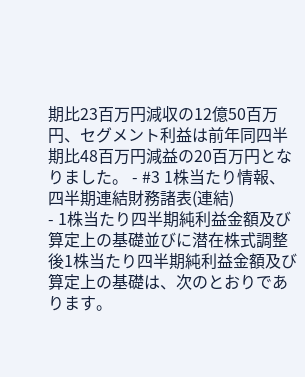期比23百万円減収の12億50百万円、セグメント利益は前年同四半期比48百万円減益の20百万円となりました。 - #3 1株当たり情報、四半期連結財務諸表(連結)
- 1株当たり四半期純利益金額及び算定上の基礎並びに潜在株式調整後1株当たり四半期純利益金額及び算定上の基礎は、次のとおりであります。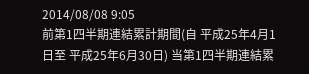2014/08/08 9:05
前第1四半期連結累計期間(自 平成25年4月1日至 平成25年6月30日) 当第1四半期連結累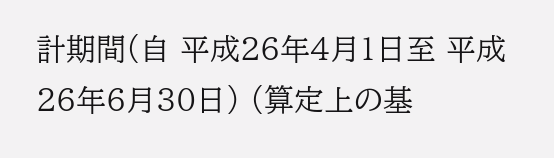計期間(自 平成26年4月1日至 平成26年6月30日) (算定上の基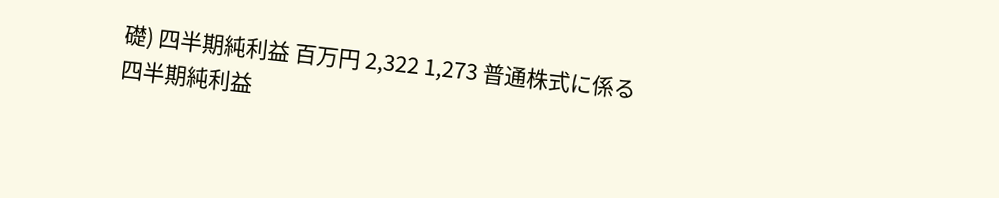礎) 四半期純利益 百万円 2,322 1,273 普通株式に係る四半期純利益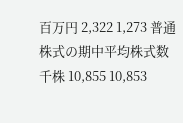百万円 2,322 1,273 普通株式の期中平均株式数 千株 10,855 10,853